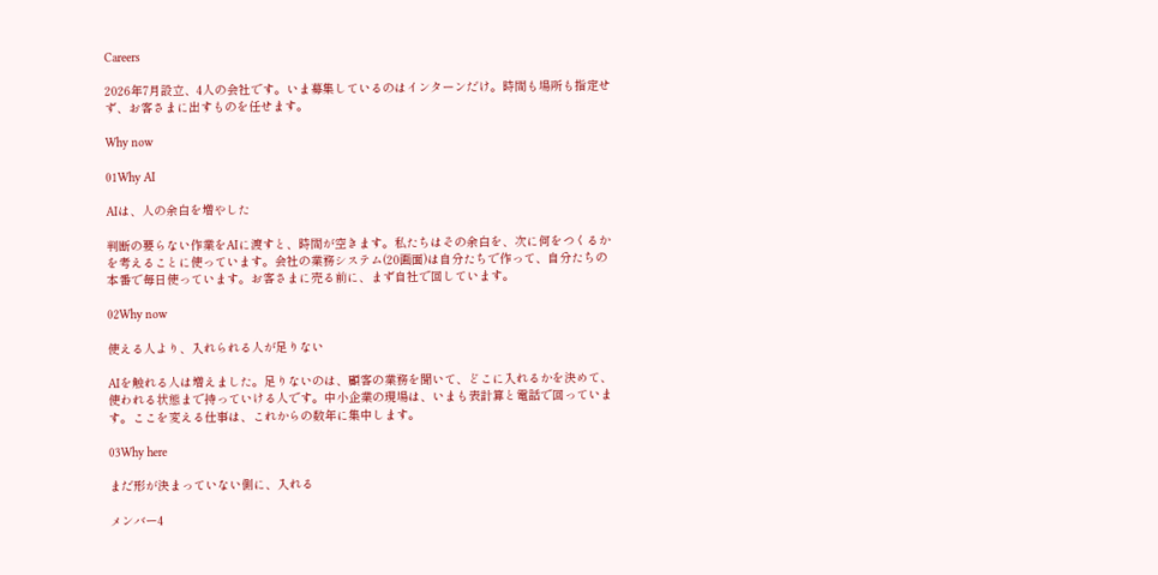Careers

2026年7月設立、4人の会社です。いま募集しているのはインターンだけ。時間も場所も指定せず、お客さまに出すものを任せます。

Why now

01Why AI

AIは、人の余白を増やした

判断の要らない作業をAIに渡すと、時間が空きます。私たちはその余白を、次に何をつくるかを考えることに使っています。会社の業務システム(20画面)は自分たちで作って、自分たちの本番で毎日使っています。お客さまに売る前に、まず自社で回しています。

02Why now

使える人より、入れられる人が足りない

AIを触れる人は増えました。足りないのは、顧客の業務を聞いて、どこに入れるかを決めて、使われる状態まで持っていける人です。中小企業の現場は、いまも表計算と電話で回っています。ここを変える仕事は、これからの数年に集中します。

03Why here

まだ形が決まっていない側に、入れる

メンバー4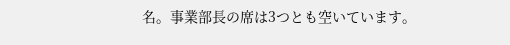名。事業部長の席は3つとも空いています。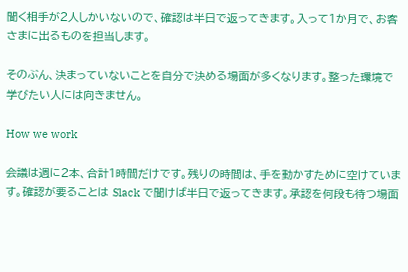聞く相手が2人しかいないので、確認は半日で返ってきます。入って1か月で、お客さまに出るものを担当します。

そのぶん、決まっていないことを自分で決める場面が多くなります。整った環境で学びたい人には向きません。

How we work

会議は週に2本、合計1時間だけです。残りの時間は、手を動かすために空けています。確認が要ることは Slack で聞けば半日で返ってきます。承認を何段も待つ場面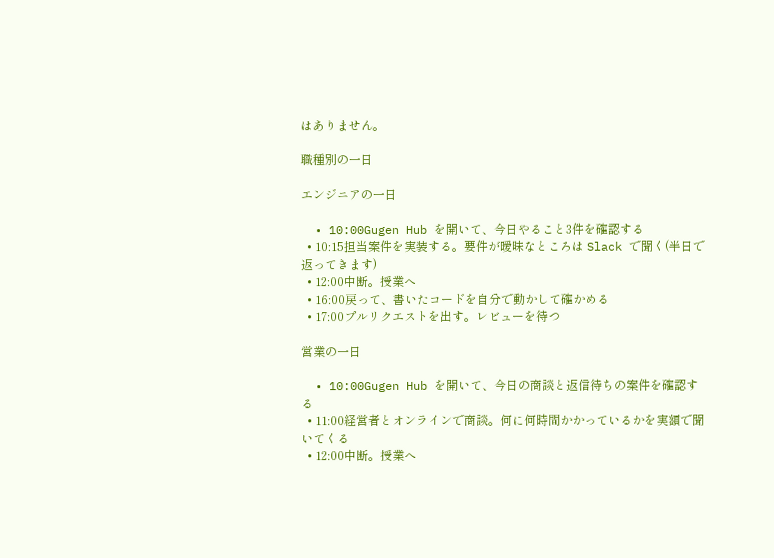はありません。

職種別の一日

エンジニアの一日

  • 10:00Gugen Hub を開いて、今日やること3件を確認する
  • 10:15担当案件を実装する。要件が曖昧なところは Slack で聞く(半日で返ってきます)
  • 12:00中断。授業へ
  • 16:00戻って、書いたコードを自分で動かして確かめる
  • 17:00プルリクエストを出す。レビューを待つ

営業の一日

  • 10:00Gugen Hub を開いて、今日の商談と返信待ちの案件を確認する
  • 11:00経営者とオンラインで商談。何に何時間かかっているかを実額で聞いてくる
  • 12:00中断。授業へ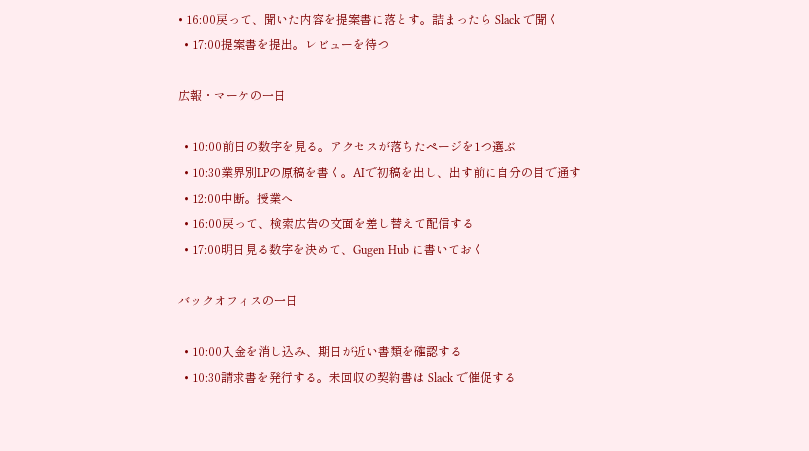• 16:00戻って、聞いた内容を提案書に落とす。詰まったら Slack で聞く
  • 17:00提案書を提出。レビューを待つ

広報・マーケの一日

  • 10:00前日の数字を見る。アクセスが落ちたページを1つ選ぶ
  • 10:30業界別LPの原稿を書く。AIで初稿を出し、出す前に自分の目で通す
  • 12:00中断。授業へ
  • 16:00戻って、検索広告の文面を差し替えて配信する
  • 17:00明日見る数字を決めて、Gugen Hub に書いておく

バックオフィスの一日

  • 10:00入金を消し込み、期日が近い書類を確認する
  • 10:30請求書を発行する。未回収の契約書は Slack で催促する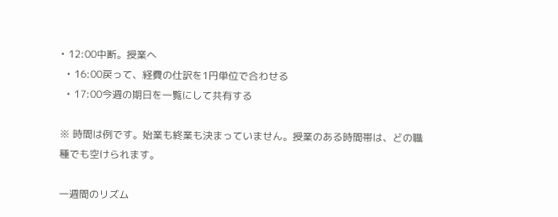• 12:00中断。授業へ
  • 16:00戻って、経費の仕訳を1円単位で合わせる
  • 17:00今週の期日を一覧にして共有する

※ 時間は例です。始業も終業も決まっていません。授業のある時間帯は、どの職種でも空けられます。

一週間のリズム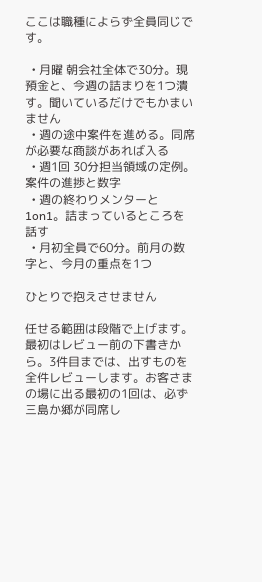ここは職種によらず全員同じです。

  • 月曜 朝会社全体で30分。現預金と、今週の詰まりを1つ潰す。聞いているだけでもかまいません
  • 週の途中案件を進める。同席が必要な商談があれば入る
  • 週1回 30分担当領域の定例。案件の進捗と数字
  • 週の終わりメンターと1on1。詰まっているところを話す
  • 月初全員で60分。前月の数字と、今月の重点を1つ

ひとりで抱えさせません

任せる範囲は段階で上げます。最初はレビュー前の下書きから。3件目までは、出すものを全件レビューします。お客さまの場に出る最初の1回は、必ず三島か郷が同席し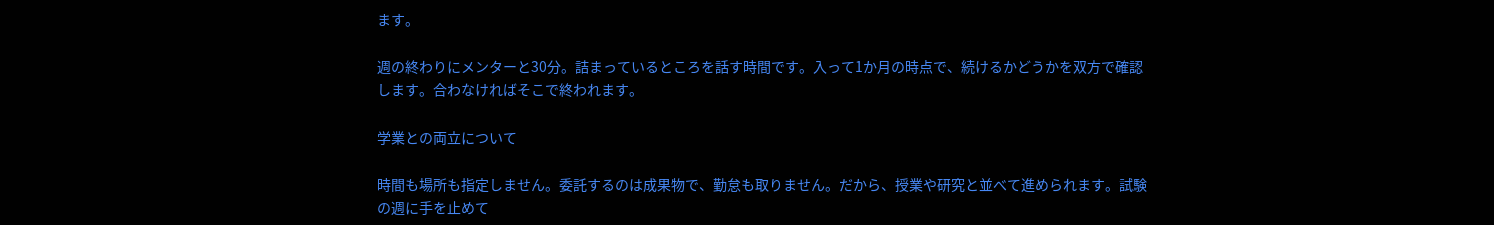ます。

週の終わりにメンターと30分。詰まっているところを話す時間です。入って1か月の時点で、続けるかどうかを双方で確認します。合わなければそこで終われます。

学業との両立について

時間も場所も指定しません。委託するのは成果物で、勤怠も取りません。だから、授業や研究と並べて進められます。試験の週に手を止めて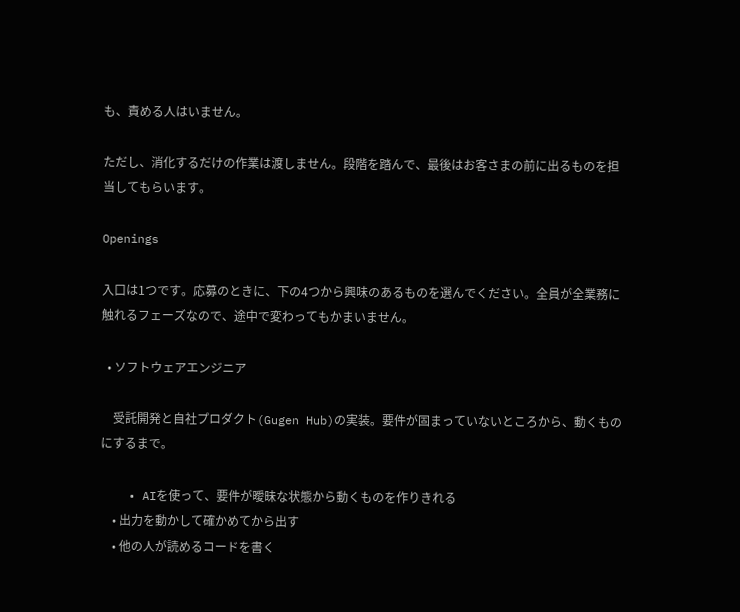も、責める人はいません。

ただし、消化するだけの作業は渡しません。段階を踏んで、最後はお客さまの前に出るものを担当してもらいます。

Openings

入口は1つです。応募のときに、下の4つから興味のあるものを選んでください。全員が全業務に触れるフェーズなので、途中で変わってもかまいません。

  • ソフトウェアエンジニア

    受託開発と自社プロダクト(Gugen Hub)の実装。要件が固まっていないところから、動くものにするまで。

    • AIを使って、要件が曖昧な状態から動くものを作りきれる
    • 出力を動かして確かめてから出す
    • 他の人が読めるコードを書く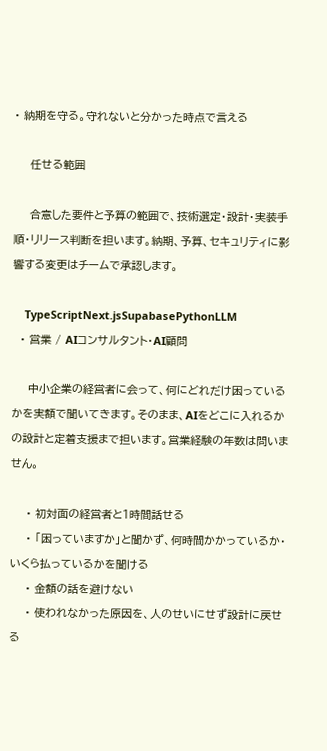• 納期を守る。守れないと分かった時点で言える

    任せる範囲

    合意した要件と予算の範囲で、技術選定・設計・実装手順・リリース判断を担います。納期、予算、セキュリティに影響する変更はチームで承認します。

    TypeScriptNext.jsSupabasePythonLLM
  • 営業 / AIコンサルタント・AI顧問

    中小企業の経営者に会って、何にどれだけ困っているかを実額で聞いてきます。そのまま、AIをどこに入れるかの設計と定着支援まで担います。営業経験の年数は問いません。

    • 初対面の経営者と1時間話せる
    • 「困っていますか」と聞かず、何時間かかっているか・いくら払っているかを聞ける
    • 金額の話を避けない
    • 使われなかった原因を、人のせいにせず設計に戻せる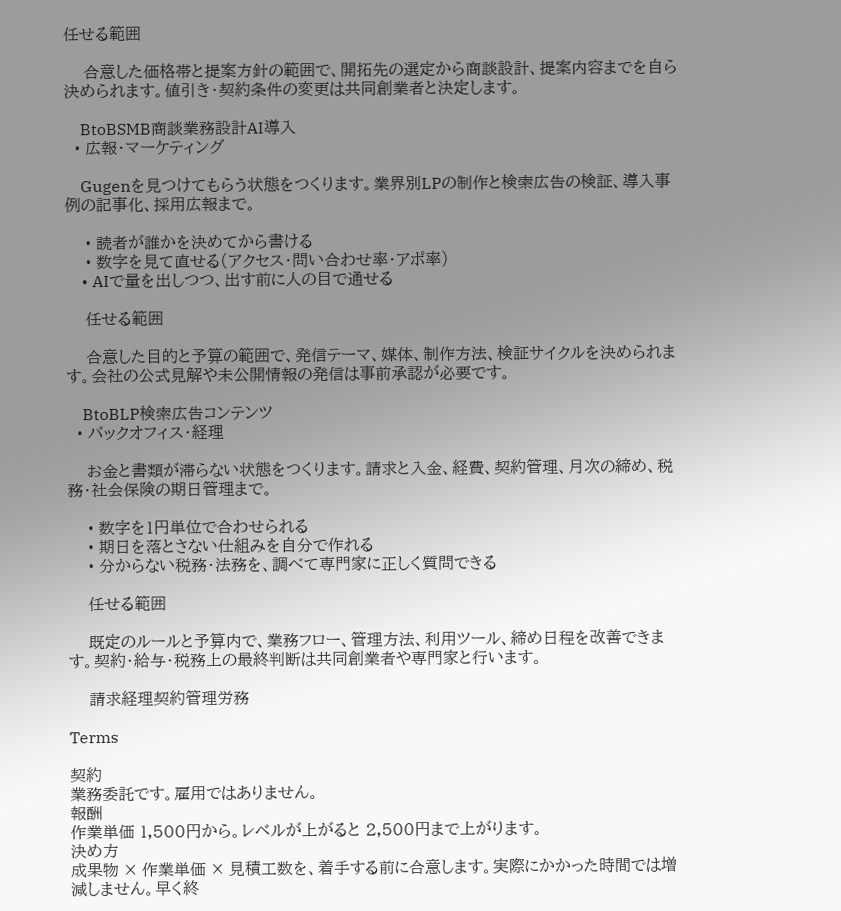任せる範囲

    合意した価格帯と提案方針の範囲で、開拓先の選定から商談設計、提案内容までを自ら決められます。値引き・契約条件の変更は共同創業者と決定します。

    BtoBSMB商談業務設計AI導入
  • 広報・マーケティング

    Gugenを見つけてもらう状態をつくります。業界別LPの制作と検索広告の検証、導入事例の記事化、採用広報まで。

    • 読者が誰かを決めてから書ける
    • 数字を見て直せる(アクセス・問い合わせ率・アポ率)
    • AIで量を出しつつ、出す前に人の目で通せる

    任せる範囲

    合意した目的と予算の範囲で、発信テーマ、媒体、制作方法、検証サイクルを決められます。会社の公式見解や未公開情報の発信は事前承認が必要です。

    BtoBLP検索広告コンテンツ
  • バックオフィス・経理

    お金と書類が滞らない状態をつくります。請求と入金、経費、契約管理、月次の締め、税務・社会保険の期日管理まで。

    • 数字を1円単位で合わせられる
    • 期日を落とさない仕組みを自分で作れる
    • 分からない税務・法務を、調べて専門家に正しく質問できる

    任せる範囲

    既定のルールと予算内で、業務フロー、管理方法、利用ツール、締め日程を改善できます。契約・給与・税務上の最終判断は共同創業者や専門家と行います。

    請求経理契約管理労務

Terms

契約
業務委託です。雇用ではありません。
報酬
作業単価 1,500円から。レベルが上がると 2,500円まで上がります。
決め方
成果物 × 作業単価 × 見積工数を、着手する前に合意します。実際にかかった時間では増減しません。早く終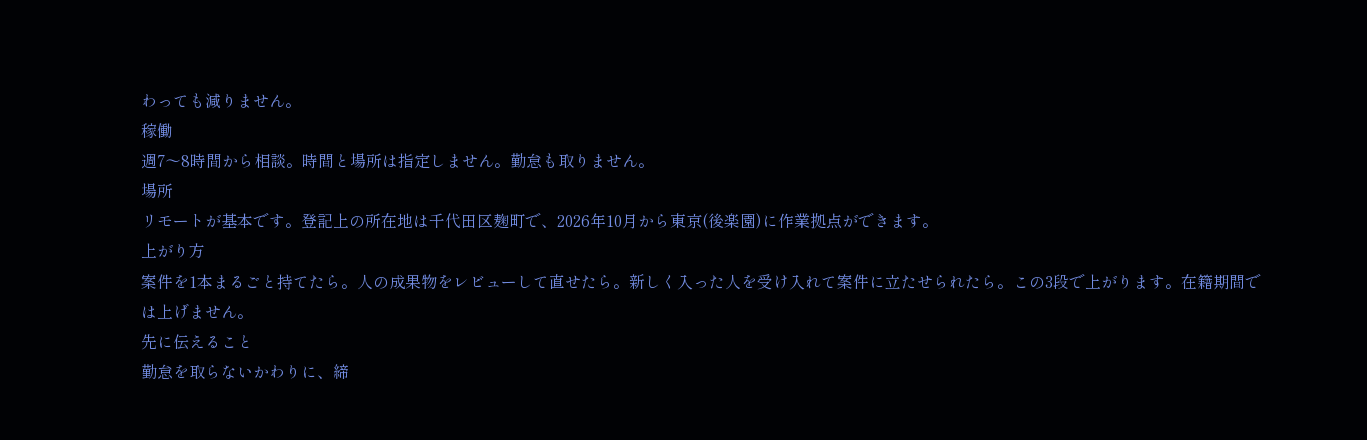わっても減りません。
稼働
週7〜8時間から相談。時間と場所は指定しません。勤怠も取りません。
場所
リモートが基本です。登記上の所在地は千代田区麹町で、2026年10月から東京(後楽園)に作業拠点ができます。
上がり方
案件を1本まるごと持てたら。人の成果物をレビューして直せたら。新しく入った人を受け入れて案件に立たせられたら。この3段で上がります。在籍期間では上げません。
先に伝えること
勤怠を取らないかわりに、締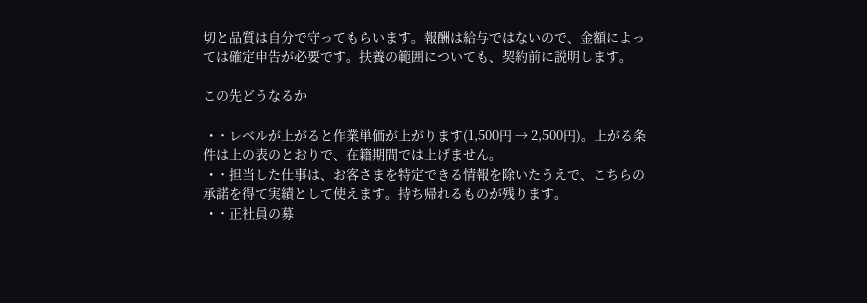切と品質は自分で守ってもらいます。報酬は給与ではないので、金額によっては確定申告が必要です。扶養の範囲についても、契約前に説明します。

この先どうなるか

  • ・レベルが上がると作業単価が上がります(1,500円 → 2,500円)。上がる条件は上の表のとおりで、在籍期間では上げません。
  • ・担当した仕事は、お客さまを特定できる情報を除いたうえで、こちらの承諾を得て実績として使えます。持ち帰れるものが残ります。
  • ・正社員の募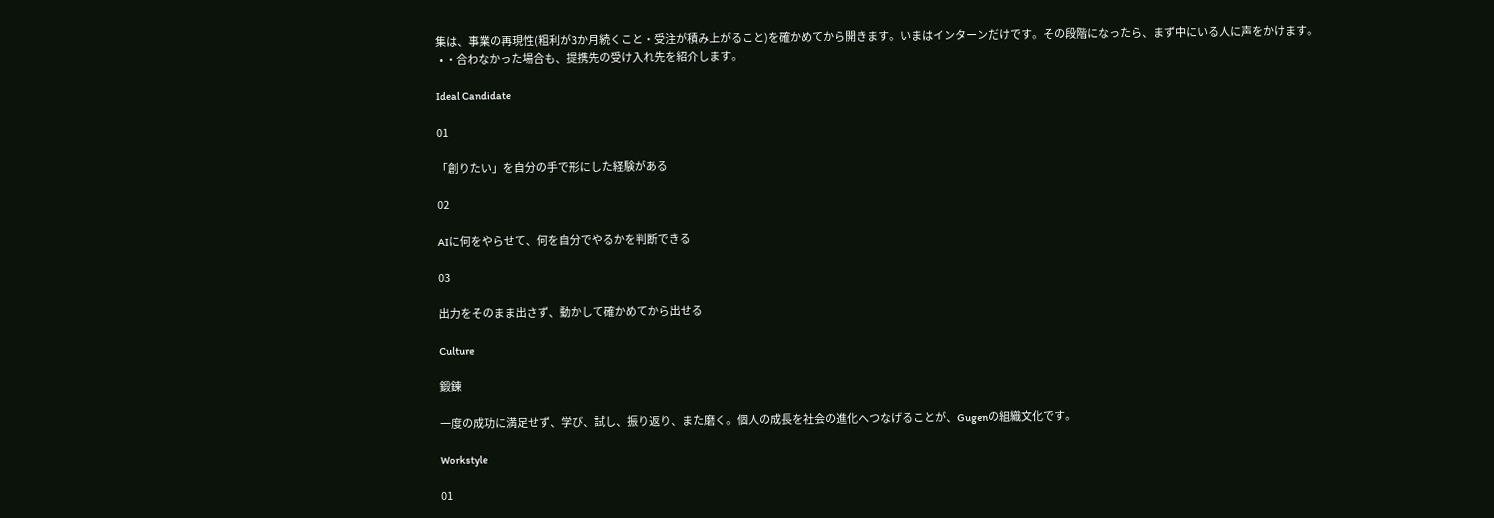集は、事業の再現性(粗利が3か月続くこと・受注が積み上がること)を確かめてから開きます。いまはインターンだけです。その段階になったら、まず中にいる人に声をかけます。
  • ・合わなかった場合も、提携先の受け入れ先を紹介します。

Ideal Candidate

01

「創りたい」を自分の手で形にした経験がある

02

AIに何をやらせて、何を自分でやるかを判断できる

03

出力をそのまま出さず、動かして確かめてから出せる

Culture

鍛錬

一度の成功に満足せず、学び、試し、振り返り、また磨く。個人の成長を社会の進化へつなげることが、Gugenの組織文化です。

Workstyle

01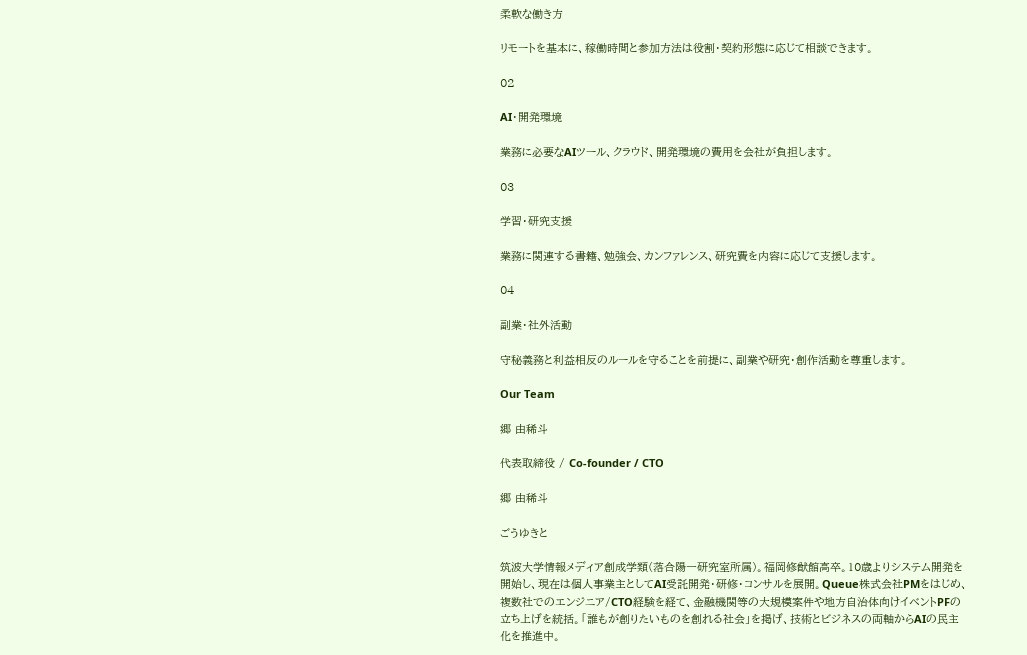柔軟な働き方

リモートを基本に、稼働時間と参加方法は役割・契約形態に応じて相談できます。

02

AI・開発環境

業務に必要なAIツール、クラウド、開発環境の費用を会社が負担します。

03

学習・研究支援

業務に関連する書籍、勉強会、カンファレンス、研究費を内容に応じて支援します。

04

副業・社外活動

守秘義務と利益相反のルールを守ることを前提に、副業や研究・創作活動を尊重します。

Our Team

郷 由稀斗

代表取締役 / Co-founder / CTO

郷 由稀斗

ごうゆきと

筑波大学情報メディア創成学類(落合陽一研究室所属)。福岡修猷館高卒。10歳よりシステム開発を開始し、現在は個人事業主としてAI受託開発・研修・コンサルを展開。Queue株式会社PMをはじめ、複数社でのエンジニア/CTO経験を経て、金融機関等の大規模案件や地方自治体向けイベントPFの立ち上げを統括。「誰もが創りたいものを創れる社会」を掲げ、技術とビジネスの両軸からAIの民主化を推進中。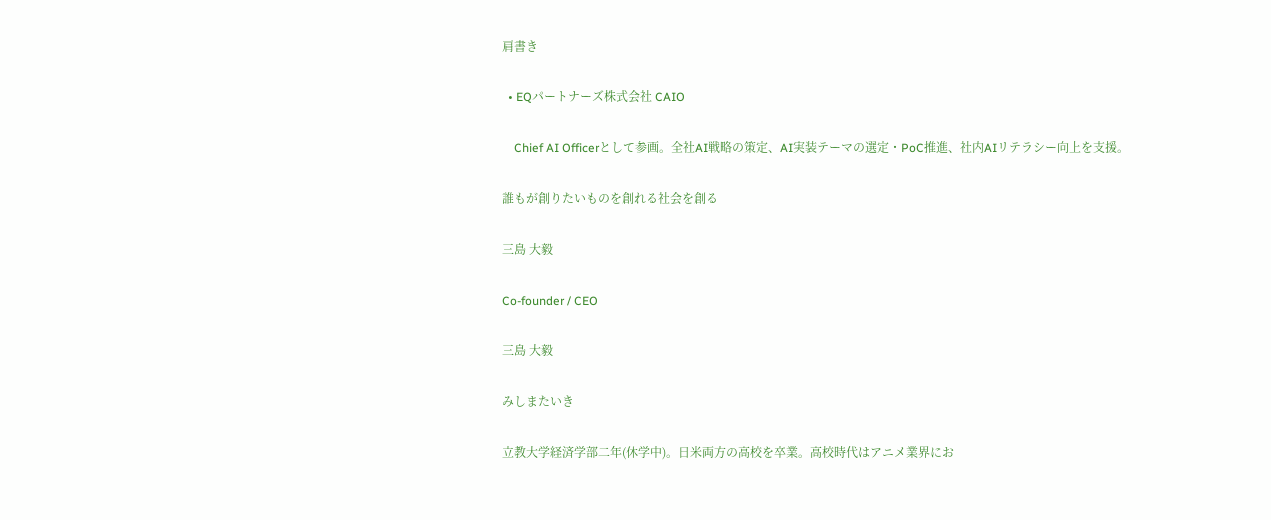肩書き

  • EQパートナーズ株式会社 CAIO

    Chief AI Officerとして参画。全社AI戦略の策定、AI実装テーマの選定・PoC推進、社内AIリテラシー向上を支援。

誰もが創りたいものを創れる社会を創る

三島 大毅

Co-founder / CEO

三島 大毅

みしまたいき

立教大学経済学部二年(休学中)。日米両方の高校を卒業。高校時代はアニメ業界にお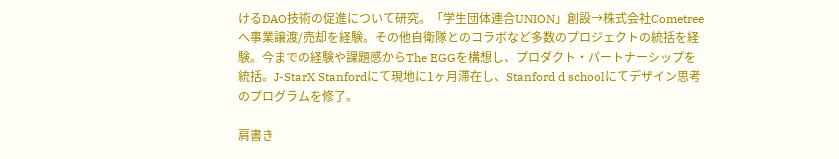けるDAO技術の促進について研究。「学生団体連合UNION」創設→株式会社Cometreeへ事業譲渡/売却を経験。その他自衛隊とのコラボなど多数のプロジェクトの統括を経験。今までの経験や課題感からThe EGGを構想し、プロダクト・パートナーシップを統括。J-StarX Stanfordにて現地に1ヶ月滞在し、Stanford d schoolにてデザイン思考のプログラムを修了。

肩書き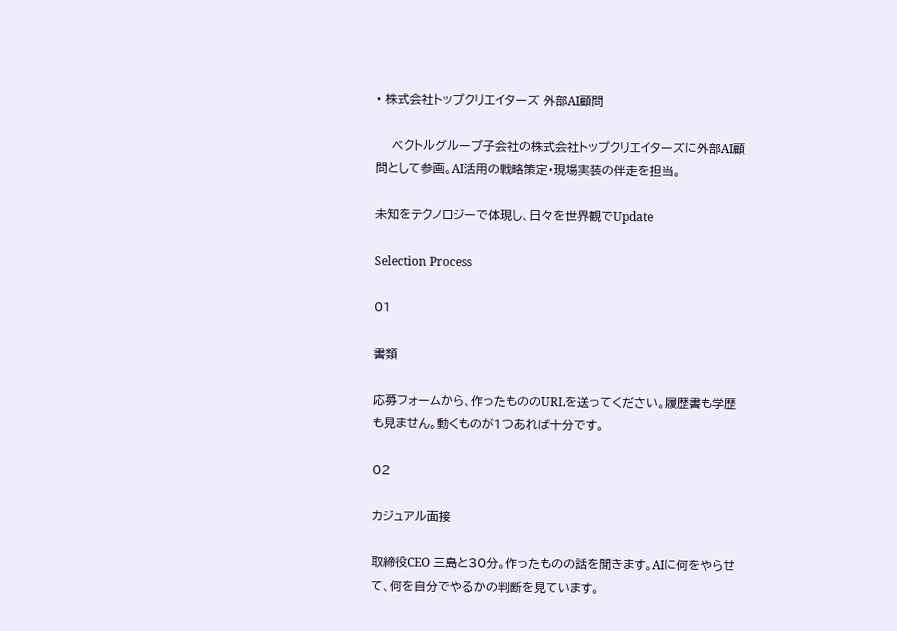• 株式会社トップクリエイターズ 外部AI顧問

    ベクトルグループ子会社の株式会社トップクリエイターズに外部AI顧問として参画。AI活用の戦略策定・現場実装の伴走を担当。

未知をテクノロジーで体現し、日々を世界観でUpdate

Selection Process

01

書類

応募フォームから、作ったもののURLを送ってください。履歴書も学歴も見ません。動くものが1つあれば十分です。

02

カジュアル面接

取締役CEO 三島と30分。作ったものの話を聞きます。AIに何をやらせて、何を自分でやるかの判断を見ています。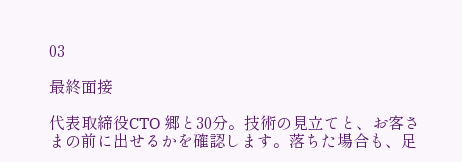03

最終面接

代表取締役CTO 郷と30分。技術の見立てと、お客さまの前に出せるかを確認します。落ちた場合も、足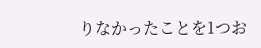りなかったことを1つお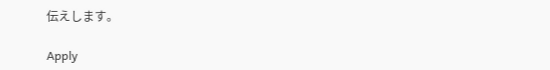伝えします。

Apply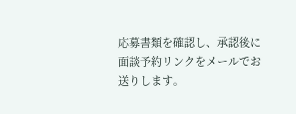応募書類を確認し、承認後に面談予約リンクをメールでお送りします。